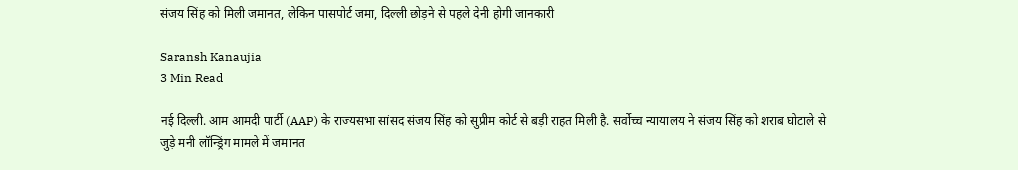संजय सिंह को मिली जमानत, लेकिन पासपोर्ट जमा, दिल्ली छोड़ने से पहले देनी होगी जानकारी

Saransh Kanaujia
3 Min Read

नई दिल्ली. आम आमदी पार्टी (AAP) के राज्यसभा सांसद संजय सिंह को सुप्रीम कोर्ट से बड़ी राहत मिली है. सर्वोच्च न्यायालय ने संजय सिंह को शराब घोटाले से जुड़े मनी लॉन्ड्रिंग मामले में जमानत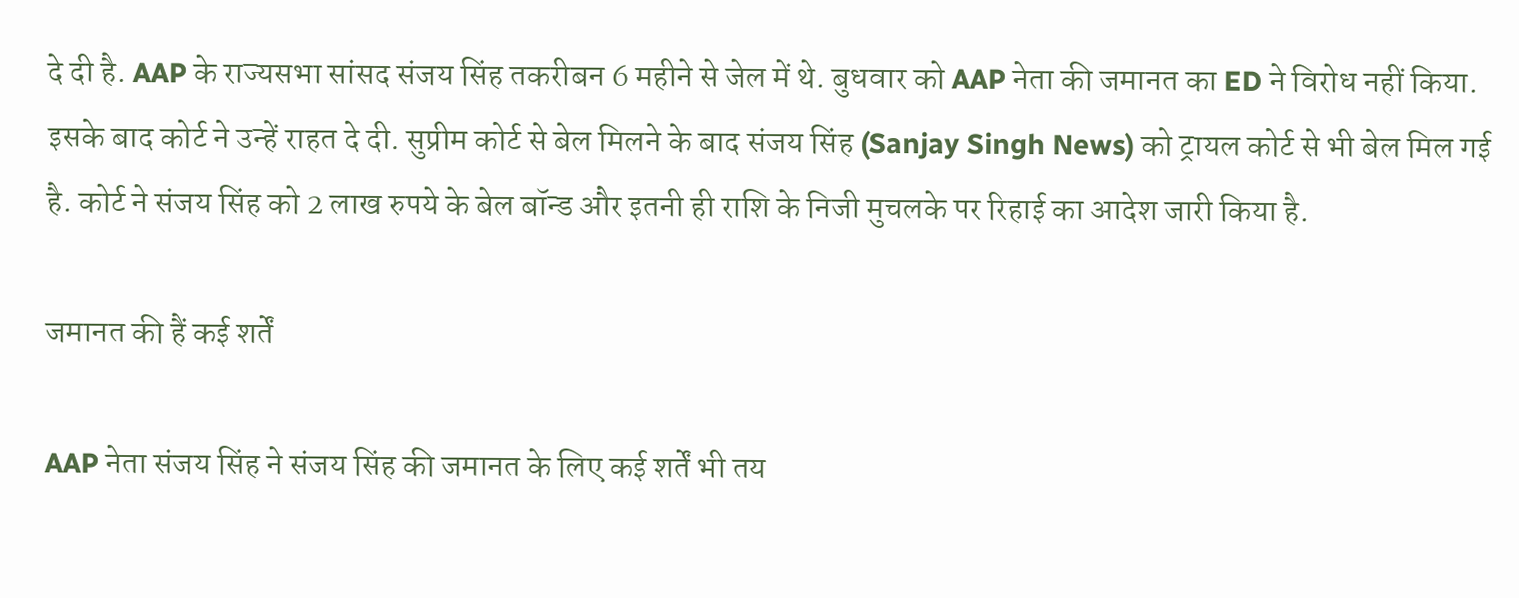दे दी है. AAP के राज्यसभा सांसद संजय सिंह तकरीबन 6 महीने से जेल में थे. बुधवार को AAP नेता की जमानत का ED ने विरोध नहीं किया. इसके बाद कोर्ट ने उन्हें राहत दे दी. सुप्रीम कोर्ट से बेल मिलने के बाद संजय सिंह (Sanjay Singh News) को ट्रायल कोर्ट से भी बेल मिल गई है. कोर्ट ने संजय सिंह को 2 लाख रुपये के बेल बॉन्ड और इतनी ही राशि के निजी मुचलके पर रिहाई का आदेश जारी किया है.

जमानत की हैं कई शर्तें

AAP नेता संजय सिंह ने संजय सिंह की जमानत के लिए कई शर्तें भी तय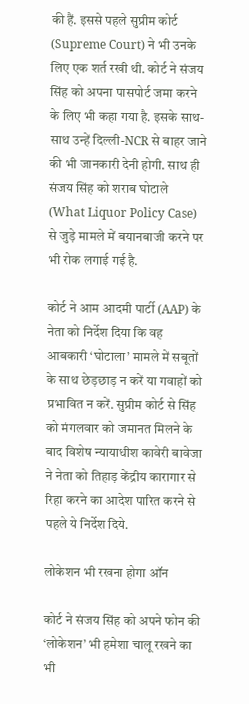की हैं. इससे पहले सुप्रीम कोर्ट (Supreme Court) ने भी उनके लिए एक शर्त रखी थी. कोर्ट ने संजय सिंह को अपना पासपोर्ट जमा करने के लिए भी कहा गया है. इसके साथ-साथ उन्हें दिल्ली-NCR से बाहर जाने की भी जानकारी देनी होगी. साथ ही संजय सिंह को शराब घोटाले (What Liquor Policy Case) से जुड़े मामले में बयानबाजी करने पर भी रोक लगाई गई है.

कोर्ट ने आम आदमी पार्टी (AAP) के नेता को निर्देश दिया कि वह आबकारी ‘घोटाला’ मामले में सबूतों के साथ छेड़छाड़ न करें या गवाहों को प्रभावित न करें. सुप्रीम कोर्ट से सिंह को मंगलवार को जमानत मिलने के बाद विशेष न्यायाधीश कावेरी बावेजा ने नेता को तिहाड़ केंद्रीय कारागार से रिहा करने का आदेश पारित करने से पहले ये निर्देश दिये.

लोकेशन भी रखना होगा ऑन

कोर्ट ने संजय सिंह को अपने फोन की ‘लोकेशन’ भी हमेशा चालू रखने का भी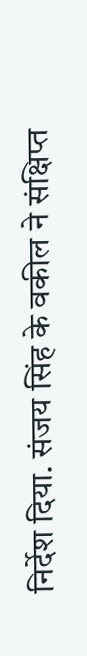निर्देश दिया. संजय सिंह के वकील ने संक्षिप्त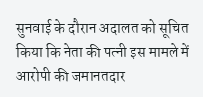सुनवाई के दौरान अदालत को सूचित किया कि नेता की पत्नी इस मामले में आरोपी की जमानतदार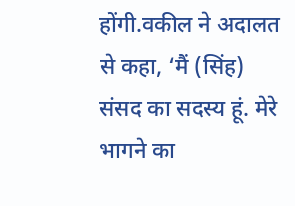होंगी.वकील ने अदालत से कहा, ‘मैं (सिंह) संसद का सदस्य हूं. मेरे भागने का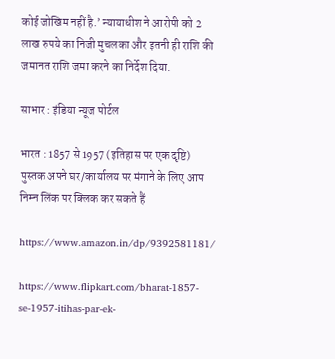कोई जोखिम नहीं है.’ न्यायाधीश ने आरोपी को 2 लाख रुपये का निजी मुचलका और इतनी ही राशि की जमानत राशि जमा करने का निर्देश दिया.

साभार : इंडिया न्यूज पोर्टल

भारत : 1857 से 1957 (इतिहास पर एक दृष्टि) पुस्तक अपने घर/कार्यालय पर मंगाने के लिए आप निम्न लिंक पर क्लिक कर सकते हैं

https://www.amazon.in/dp/9392581181/

https://www.flipkart.com/bharat-1857-se-1957-itihas-par-ek-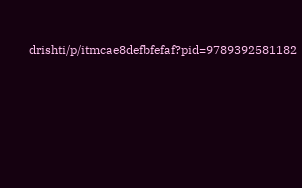drishti/p/itmcae8defbfefaf?pid=9789392581182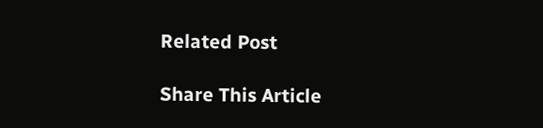Related Post

Share This Article